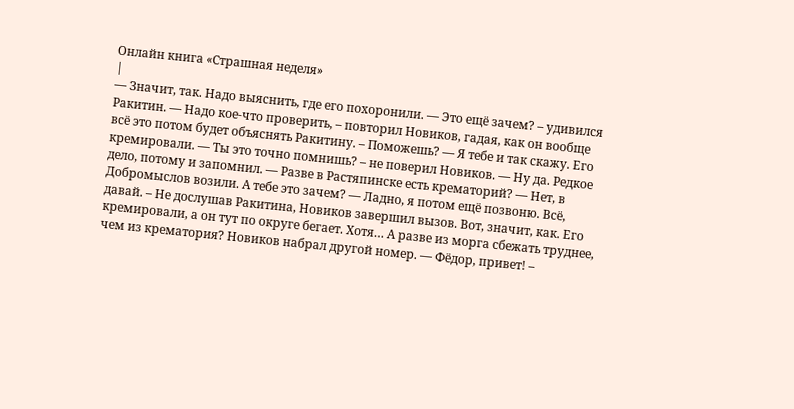Онлайн книга «Страшная неделя»
|
— Значит, так. Надо выяснить, где его похоронили. — Это ещё зачем? – удивился Ракитин. — Надо кое-что проверить, – повторил Новиков, гадая, как он вообще всё это потом будет объяснять Ракитину. – Поможешь? — Я тебе и так скажу. Его кремировали. — Ты это точно помнишь? – не поверил Новиков. — Ну да. Редкое дело, потому и запомнил. — Разве в Растяпинске есть крематорий? — Нет, в Добромыслов возили. А тебе это зачем? — Ладно, я потом ещё позвоню. Всё, давай. – Не дослушав Ракитина, Новиков завершил вызов. Вот, значит, как. Его кремировали, а он тут по округе бегает. Хотя… А разве из морга сбежать труднее, чем из крематория? Новиков набрал другой номер. — Фёдор, привет! –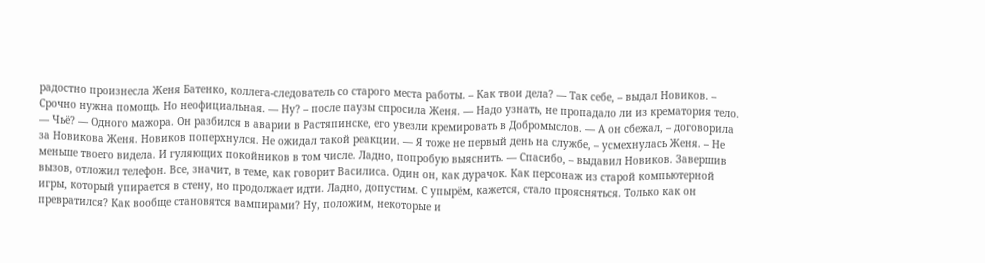радостно произнесла Женя Батенко, коллега-следователь со старого места работы. – Как твои дела? — Так себе, – выдал Новиков. – Срочно нужна помощь. Но неофициальная. — Ну? – после паузы спросила Женя. — Надо узнать, не пропадало ли из крематория тело. — Чьё? — Одного мажора. Он разбился в аварии в Растяпинске, его увезли кремировать в Добромыслов. — А он сбежал, – договорила за Новикова Женя. Новиков поперхнулся. Не ожидал такой реакции. — Я тоже не первый день на службе, – усмехнулась Женя. – Не меньше твоего видела. И гуляющих покойников в том числе. Ладно, попробую выяснить. — Спасибо, – выдавил Новиков. Завершив вызов, отложил телефон. Все, значит, в теме, как говорит Василиса. Один он, как дурачок. Как персонаж из старой компьютерной игры, который упирается в стену, но продолжает идти. Ладно, допустим. С упырём, кажется, стало проясняться. Только как он превратился? Как вообще становятся вампирами? Ну, положим, некоторые и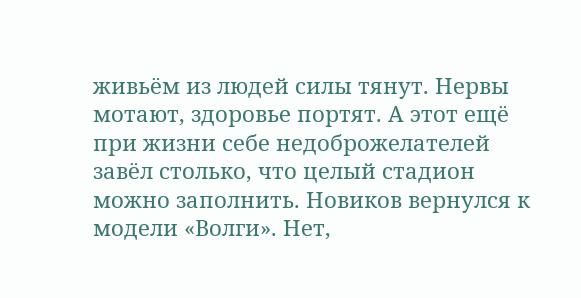живьём из людей силы тянут. Нервы мотают, здоровье портят. А этот ещё при жизни себе недоброжелателей завёл столько, что целый стадион можно заполнить. Новиков вернулся к модели «Волги». Нет,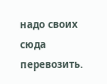надо своих сюда перевозить.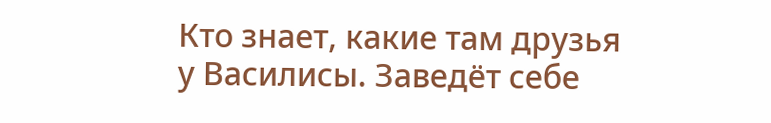Кто знает, какие там друзья у Василисы. Заведёт себе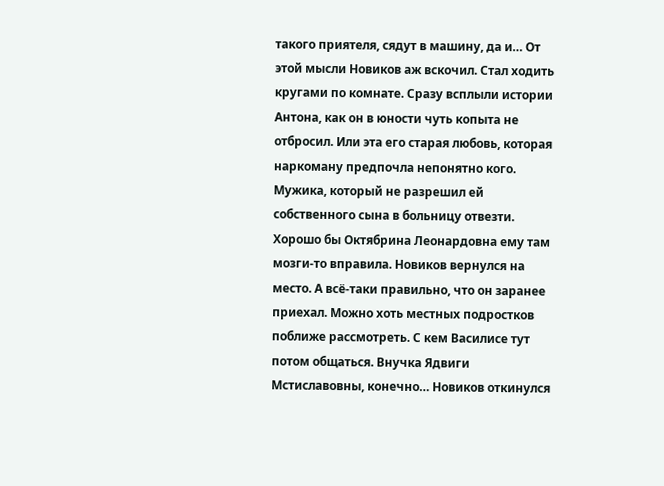такого приятеля, сядут в машину, да и… От этой мысли Новиков аж вскочил. Стал ходить кругами по комнате. Сразу всплыли истории Антона, как он в юности чуть копыта не отбросил. Или эта его старая любовь, которая наркоману предпочла непонятно кого. Мужика, который не разрешил ей собственного сына в больницу отвезти. Хорошо бы Октябрина Леонардовна ему там мозги-то вправила. Новиков вернулся на место. А всё-таки правильно, что он заранее приехал. Можно хоть местных подростков поближе рассмотреть. С кем Василисе тут потом общаться. Внучка Ядвиги Мстиславовны, конечно… Новиков откинулся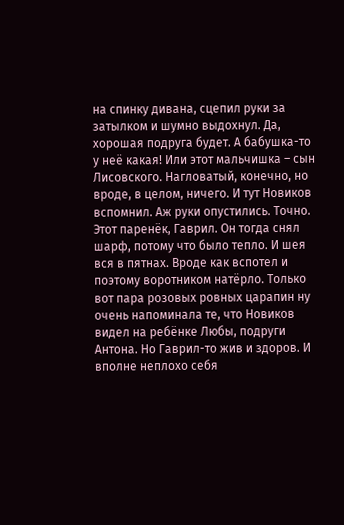на спинку дивана, сцепил руки за затылком и шумно выдохнул. Да, хорошая подруга будет. А бабушка-то у неё какая! Или этот мальчишка – сын Лисовского. Нагловатый, конечно, но вроде, в целом, ничего. И тут Новиков вспомнил. Аж руки опустились. Точно. Этот паренёк, Гаврил. Он тогда снял шарф, потому что было тепло. И шея вся в пятнах. Вроде как вспотел и поэтому воротником натёрло. Только вот пара розовых ровных царапин ну очень напоминала те, что Новиков видел на ребёнке Любы, подруги Антона. Но Гаврил-то жив и здоров. И вполне неплохо себя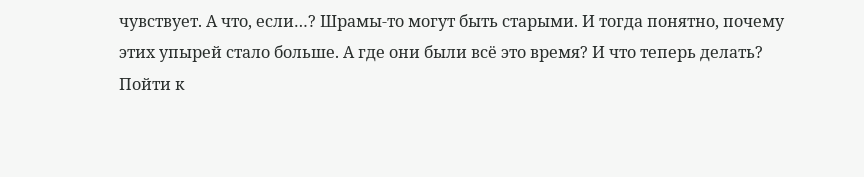чувствует. А что, если…? Шрамы-то могут быть старыми. И тогда понятно, почему этих упырей стало больше. А где они были всё это время? И что теперь делать? Пойти к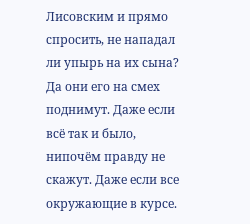Лисовским и прямо спросить, не нападал ли упырь на их сына? Да они его на смех поднимут. Даже если всё так и было, нипочём правду не скажут. Даже если все окружающие в курсе.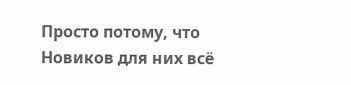Просто потому, что Новиков для них всё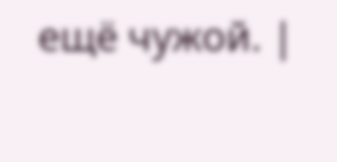ещё чужой. |